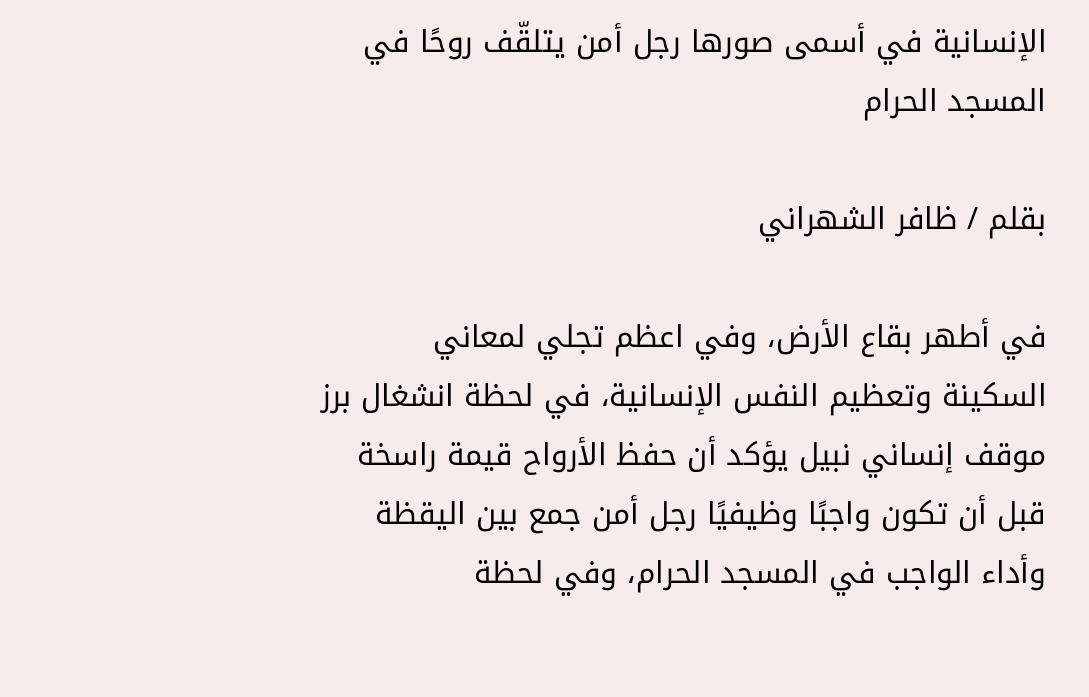الإنسانية في أسمى صورها رجل أمن يتلقّف روحًا في المسجد الحرام

بقلم / ظافر الشهراني

في أطهر بقاع الأرض، وفي اعظم تجلي لمعاني السكينة وتعظيم النفس الإنسانية، في لحظة انشغال برز موقف إنساني نبيل يؤكد أن حفظ الأرواح قيمة راسخة قبل أن تكون واجبًا وظيفيًا رجل أمن جمع بين اليقظة وأداء الواجب في المسجد الحرام، وفي لحظة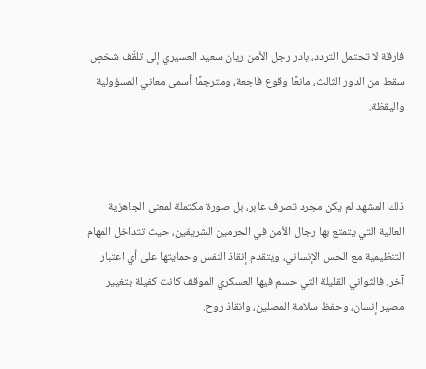فارقة لا تحتمل التردد، بادر رجل الأمن ريان سعيد العسيري إلى تلقّف شخصٍ سقط من الدور الثالث، مانعًا وقوع فاجعة، ومترجمًا أسمى معاني المسؤولية واليقظة.



ذلك المشهد لم يكن مجرد تصرف عابر، بل صورة مكتملة لمعنى الجاهزية العالية التي يتمتع بها رجال الأمن في الحرمين الشريفين، حيث تتداخل المهام التنظيمية مع الحس الإنساني، ويتقدم إنقاذ النفس وحمايتها على أي اعتبار آخر. فالثواني القليلة التي حسم فيها العسكري الموقف كانت كفيلة بتغيير مصير إنسان، وحفظ سلامة المصلين، وانقاذ روح.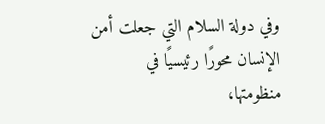وفي دولة السلام التي جعلت أمن الإنسان محورًا رئيسيًا في منظومتها،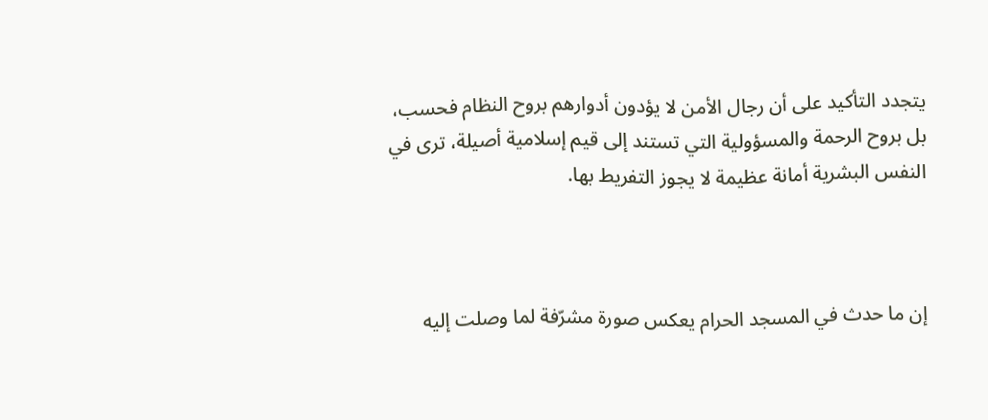يتجدد التأكيد على أن رجال الأمن لا يؤدون أدوارهم بروح النظام فحسب، بل بروح الرحمة والمسؤولية التي تستند إلى قيم إسلامية أصيلة، ترى في النفس البشرية أمانة عظيمة لا يجوز التفريط بها.



إن ما حدث في المسجد الحرام يعكس صورة مشرّفة لما وصلت إليه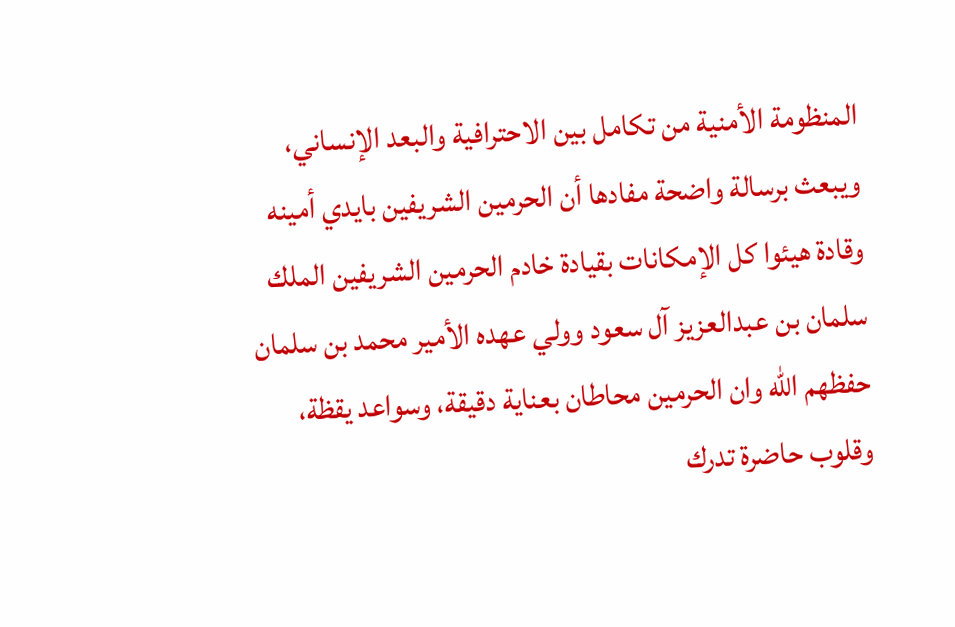المنظومة الأمنية من تكامل بين الاحترافية والبعد الإنساني، ويبعث برسالة واضحة مفادها أن الحرمين الشريفين بايدي أمينه وقادة هيئوا كل الإمكانات بقيادة خادم الحرمين الشريفين الملك سلمان بن عبدالعزيز آل سعود وولي عهده الأمير محمد بن سلمان حفظهم الله وان الحرمين محاطان بعناية دقيقة، وسواعد يقظة، وقلوب حاضرة تدرك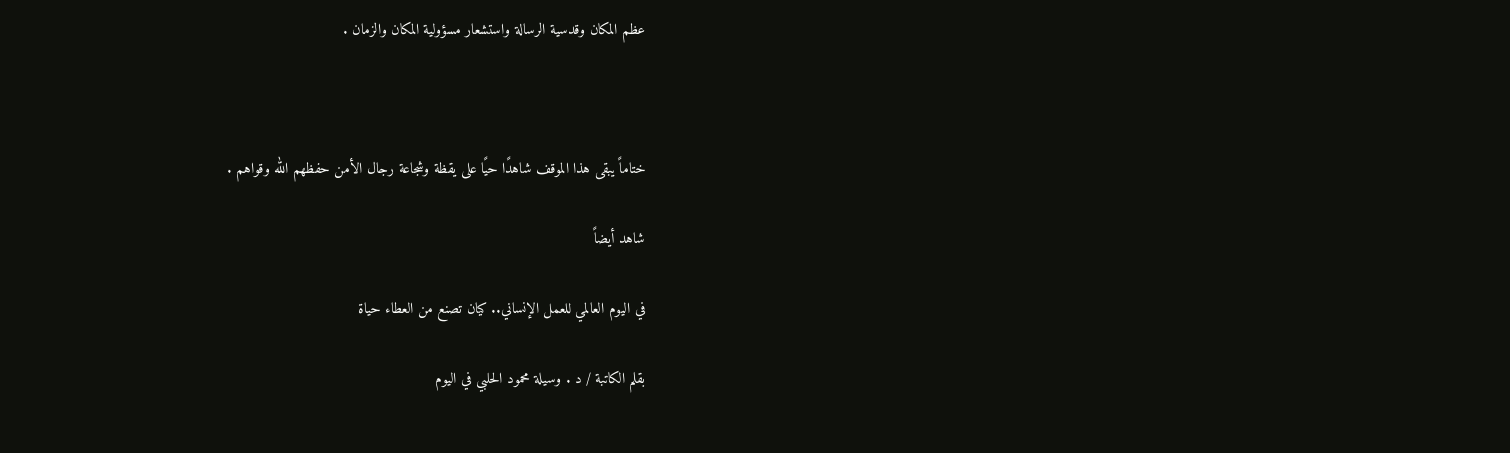عظم المكان وقدسية الرسالة واستشعار مسؤولية المكان والزمان .



ختاماً يبقى هذا الموقف شاهدًا حيًا على يقظة وشجاعة رجال الأمن حفظهم الله وقواهم .

شاهد أيضاً

في اليوم العالمي للعمل الإنساني.. كيان تصنع من العطاء حياة

بقلم الكاتبة / د . وسيلة محمود الحلبي في اليوم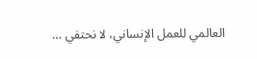العالمي للعمل الإنساني، لا نحتفي …